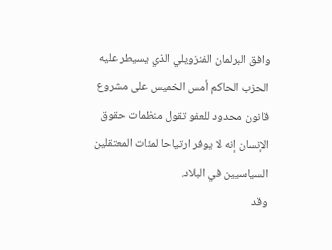وافق البرلمان الفنزويلي الذي يسيطر عليه الحزب الحاكم أمس الخميس على مشروع قانون محدود للعفو تقول منظمات حقوق الإنسان إنه لا يوفر ارتياحا لمئات المعتقلين السياسيين في البلاد.
وقد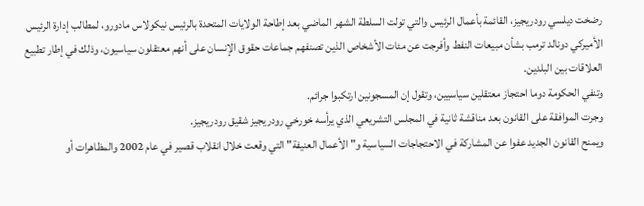رضخت ديلسي رودريجيز، القائمة بأعمال الرئيس والتي تولت السلطة الشهر الماضي بعد إطاحة الولايات المتحدة بالرئيس نيكولاس مادورو، لمطالب إدارة الرئيس الأميركي دونالد ترمب بشأن مبيعات النفط وأفرجت عن مئات الأشخاص الذين تصنفهم جماعات حقوق الإنسان على أنهم معتقلون سياسيون، وذلك في إطار تطبيع العلاقات بين البلدين.
وتنفي الحكومة دوما احتجاز معتقلين سياسيين، وتقول إن المسجونين ارتكبوا جرائم.
وجرت الموافقة على القانون بعد مناقشة ثانية في المجلس التشريعي الذي يرأسه خورخي رودريجيز شقيق رودريجيز.
ويمنح القانون الجديد عفوا عن المشاركة في الاحتجاجات السياسية و" الأعمال العنيفة" التي وقعت خلال انقلاب قصير في عام 2002 والمظاهرات أو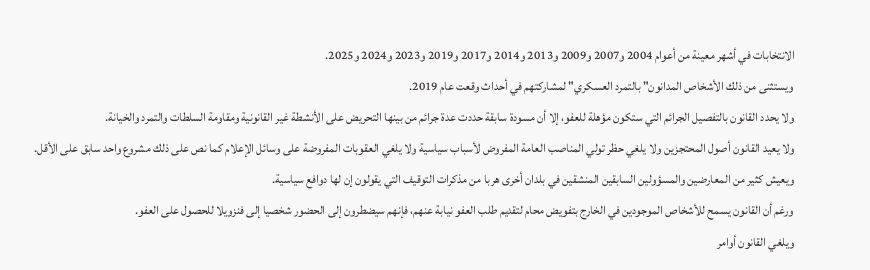الانتخابات في أشهر معينة من أعوام 2004 و2007 و2009 و2013 و2014 و2017 و2019 و2023 و2024 و2025.
ويستثنى من ذلك الأشخاص المدانون" بالتمرد العسكري" لمشاركتهم في أحداث وقعت عام 2019.
ولا يحدد القانون بالتفصيل الجرائم التي ستكون مؤهلة للعفو، إلا أن مسودة سابقة حددت عدة جرائم من بينها التحريض على الأنشطة غير القانونية ومقاومة السلطات والتمرد والخيانة.
ولا يعيد القانون أصول المحتجزين ولا يلغي حظر تولي المناصب العامة المفروض لأسباب سياسية ولا يلغي العقوبات المفروضة على وسائل الإعلام كما نص على ذلك مشروع واحد سابق على الأقل.
ويعيش كثير من المعارضين والمسؤولين السابقين المنشقين في بلدان أخرى هربا من مذكرات التوقيف التي يقولون إن لها دوافع سياسية.
ورغم أن القانون يسمح للأشخاص الموجودين في الخارج بتفويض محام لتقديم طلب العفو نيابة عنهم، فإنهم سيضطرون إلى الحضور شخصيا إلى فنزويلا للحصول على العفو.
ويلغي القانون أوامر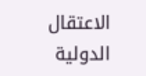الاعتقال الدولية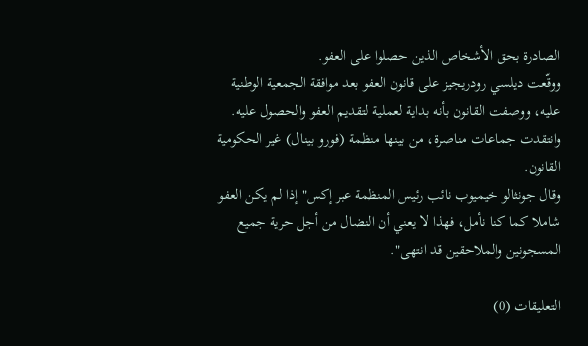الصادرة بحق الأشخاص الذين حصلوا على العفو.
ووقّعت ديلسي رودريجيز على قانون العفو بعد موافقة الجمعية الوطنية عليه، ووصفت القانون بأنه بداية لعملية لتقديم العفو والحصول عليه.
وانتقدت جماعات مناصرة، من بينها منظمة (فورو بينال) غير الحكومية القانون.
وقال جونثالو خيميوب نائب رئيس المنظمة عبر إكس" إذا لم يكن العفو شاملا كما كنا نأمل، فهذا لا يعني أن النضال من أجل حرية جميع المسجونين والملاحقين قد انتهى".

التعليقات (0)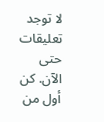لا توجد تعليقات حتى الآن. كن أول من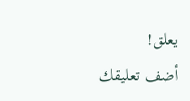يعلق!
أضف تعليقك